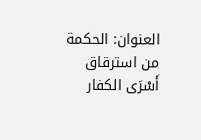العنوان: الحكمة من استرقاق أَسْرَى الكفار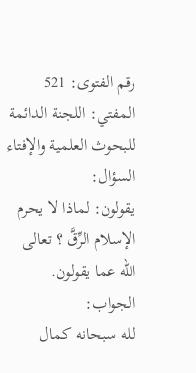رقم الفتوى: 521
المفتي: اللجنة الدائمة للبحوث العلمية والإفتاء
السؤال:
يقولون: لماذا لا يحرم الإسلام الرِّقَّ ؟ تعالى الله عما يقولون.
الجواب:
لله سبحانه كمال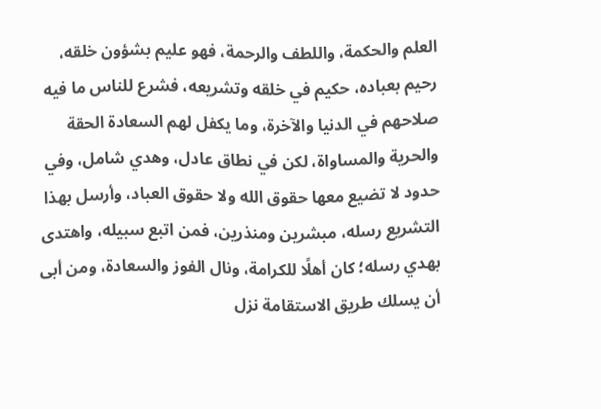العلم والحكمة، واللطف والرحمة، فهو عليم بشؤون خلقه، رحيم بعباده، حكيم في خلقه وتشريعه، فشرع للناس ما فيه صلاحهم في الدنيا والآخرة، وما يكفل لهم السعادة الحقة والحرية والمساواة، لكن في نطاق عادل، وهدي شامل، وفي حدود لا تضيع معها حقوق الله ولا حقوق العباد، وأرسل بهذا التشريع رسله، مبشرين ومنذرين، فمن اتبع سبيله، واهتدى بهدي رسله؛ كان أهلًا للكرامة، ونال الفوز والسعادة، ومن أبى أن يسلك طريق الاستقامة نزل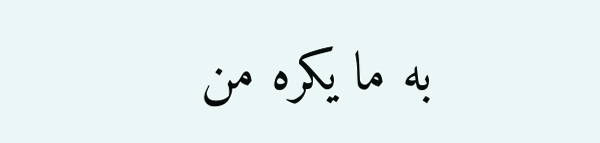به ما يكره من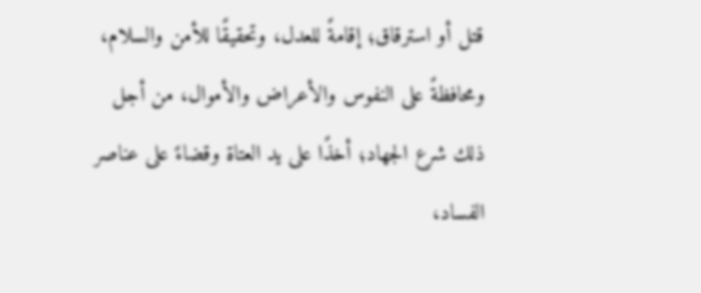قتل أو استرقاق؛ إقامةً للعدل، وتحقيقًا للأمن والسلام، ومحافظةً على النفوس والأعراض والأموال، من أجل ذلك شرع الجهاد؛ أخذًا على يد العتاة وقضاءً على عناصر الفساد،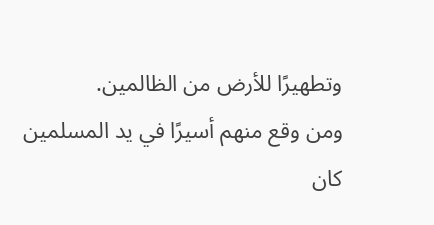وتطهيرًا للأرض من الظالمين.
ومن وقع منهم أسيرًا في يد المسلمين كان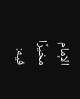الإمام مخيرًا فيه: